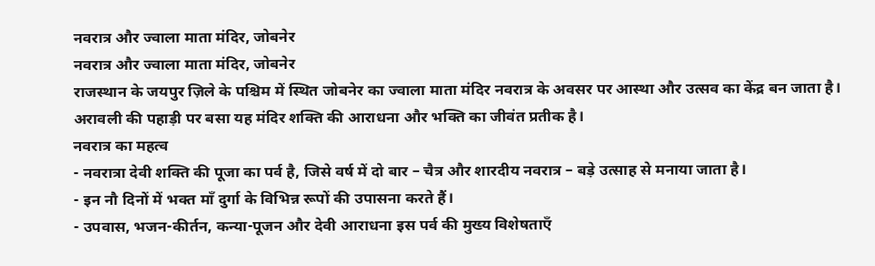नवरात्र और ज्वाला माता मंदिर, जोबनेर
नवरात्र और ज्वाला माता मंदिर, जोबनेर
राजस्थान के जयपुर ज़िले के पश्चिम में स्थित जोबनेर का ज्वाला माता मंदिर नवरात्र के अवसर पर आस्था और उत्सव का केंद्र बन जाता है। अरावली की पहाड़ी पर बसा यह मंदिर शक्ति की आराधना और भक्ति का जीवंत प्रतीक है।
नवरात्र का महत्व
- नवरात्रा देवी शक्ति की पूजा का पर्व है, जिसे वर्ष में दो बार – चैत्र और शारदीय नवरात्र – बड़े उत्साह से मनाया जाता है।
- इन नौ दिनों में भक्त माँ दुर्गा के विभिन्न रूपों की उपासना करते हैं।
- उपवास, भजन-कीर्तन, कन्या-पूजन और देवी आराधना इस पर्व की मुख्य विशेषताएँ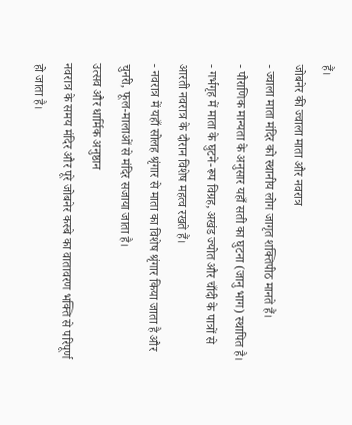हैं।
जोबनेर की ज्वाला माता और नवरात्र
- ज्वाला माता मंदिर को स्थानीय लोग जागृत शक्तिपीठ मानते हैं।
- पौराणिक मान्यता के अनुसार यहाँ सती का घुटना (जानु भाग) स्थापित है।
- गर्भगृह में माता के घुटने-रूप विग्रह, अखंड ज्योत और चाँदी के पात्रों से आरती नवरात्र के दौरान विशेष महत्व रखते हैं।
- नवरात्र में यहाँ सोलह श्रृंगार से माता का विशेष श्रृंगार किया जाता है और चुनरी, फूल-मालाओं से मंदिर सजाया जाता है।
उत्सव और धार्मिक अनुष्ठान
नवरात्र के समय मंदिर और पूरे जोबनेर कस्बे का वातावरण भक्ति से परिपूर्ण हो जाता है।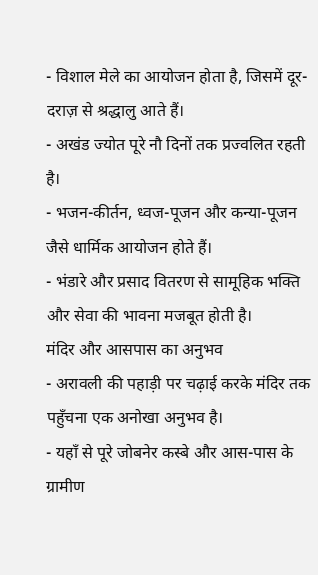- विशाल मेले का आयोजन होता है, जिसमें दूर-दराज़ से श्रद्धालु आते हैं।
- अखंड ज्योत पूरे नौ दिनों तक प्रज्वलित रहती है।
- भजन-कीर्तन, ध्वज-पूजन और कन्या-पूजन जैसे धार्मिक आयोजन होते हैं।
- भंडारे और प्रसाद वितरण से सामूहिक भक्ति और सेवा की भावना मजबूत होती है।
मंदिर और आसपास का अनुभव
- अरावली की पहाड़ी पर चढ़ाई करके मंदिर तक पहुँचना एक अनोखा अनुभव है।
- यहाँ से पूरे जोबनेर कस्बे और आस-पास के ग्रामीण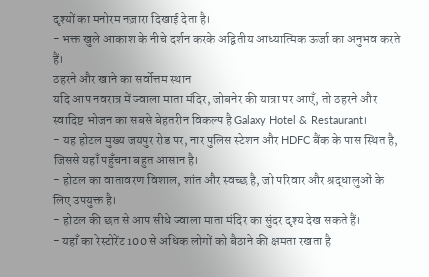दृश्यों का मनोरम नज़ारा दिखाई देता है।
- भक्त खुले आकाश के नीचे दर्शन करके अद्वितीय आध्यात्मिक ऊर्जा का अनुभव करते हैं।
ठहरने और खाने का सर्वोत्तम स्थान
यदि आप नवरात्र में ज्वाला माता मंदिर, जोबनेर की यात्रा पर आएँ, तो ठहरने और स्वादिष्ट भोजन का सबसे बेहतरीन विकल्प है Galaxy Hotel & Restaurant।
- यह होटल मुख्य जयपुर रोड पर, नार पुलिस स्टेशन और HDFC बैंक के पास स्थित है, जिससे यहाँ पहुँचना बहुत आसान है।
- होटल का वातावरण विशाल, शांत और स्वच्छ है, जो परिवार और श्रद्धालुओं के लिए उपयुक्त है।
- होटल की छत से आप सीधे ज्वाला माता मंदिर का सुंदर दृश्य देख सकते हैं।
- यहाँ का रेस्टोरेंट 100 से अधिक लोगों को बैठाने की क्षमता रखता है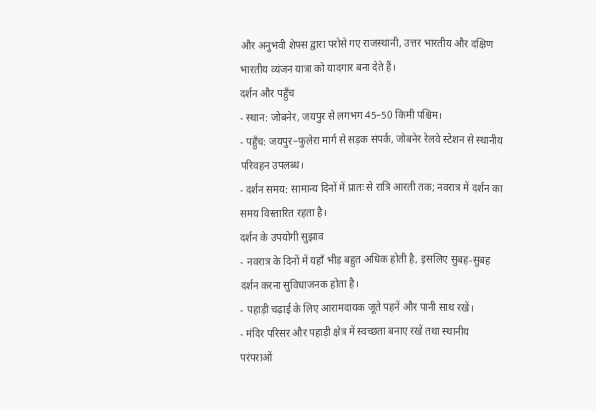और अनुभवी शेफ्स द्वारा परोसे गए राजस्थानी, उत्तर भारतीय और दक्षिण भारतीय व्यंजन यात्रा को यादगार बना देते हैं।
दर्शन और पहुँच
- स्थान: जोबनेर, जयपुर से लगभग 45–50 किमी पश्चिम।
- पहुँच: जयपुर–फुलेरा मार्ग से सड़क संपर्क, जोबनेर रेलवे स्टेशन से स्थानीय परिवहन उपलब्ध।
- दर्शन समय: सामान्य दिनों में प्रातः से रात्रि आरती तक; नवरात्र में दर्शन का समय विस्तारित रहता है।
दर्शन के उपयोगी सुझाव
- नवरात्र के दिनों में यहाँ भीड़ बहुत अधिक होती है, इसलिए सुबह-सुबह दर्शन करना सुविधाजनक होता है।
- पहाड़ी चढ़ाई के लिए आरामदायक जूते पहनें और पानी साथ रखें।
- मंदिर परिसर और पहाड़ी क्षेत्र में स्वच्छता बनाए रखें तथा स्थानीय परंपराओं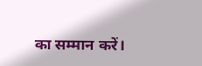का सम्मान करें।